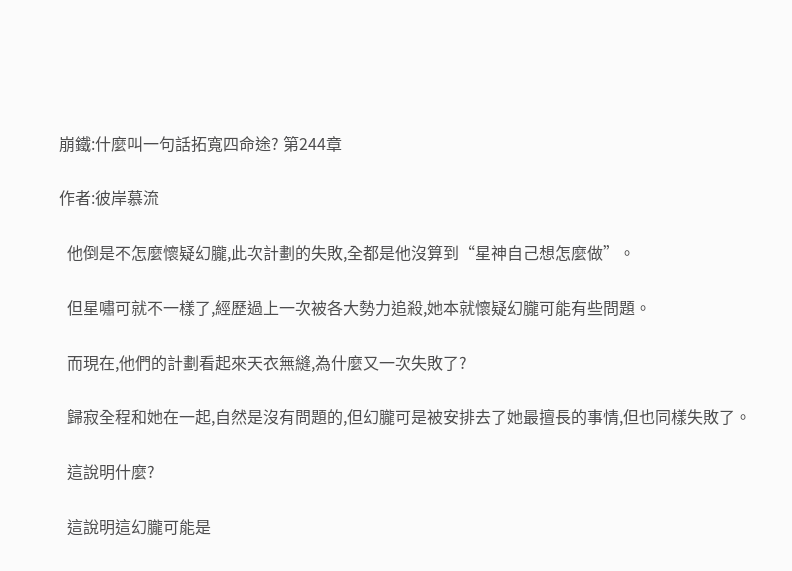崩鐵:什麼叫一句話拓寬四命途? 第244章

作者:彼岸慕流

  他倒是不怎麼懷疑幻朧,此次計劃的失敗,全都是他沒算到“星神自己想怎麼做”。

  但星嘯可就不一樣了,經歷過上一次被各大勢力追殺,她本就懷疑幻朧可能有些問題。

  而現在,他們的計劃看起來天衣無縫,為什麼又一次失敗了?

  歸寂全程和她在一起,自然是沒有問題的,但幻朧可是被安排去了她最擅長的事情,但也同樣失敗了。

  這說明什麼?

  這說明這幻朧可能是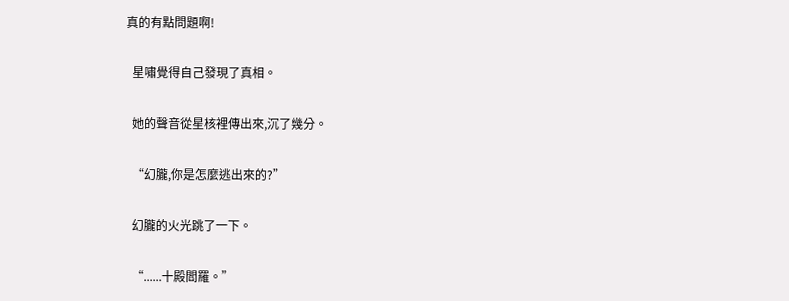真的有點問題啊!

  星嘯覺得自己發現了真相。

  她的聲音從星核裡傳出來,沉了幾分。

  “幻朧,你是怎麼逃出來的?”

  幻朧的火光跳了一下。

  “......十殿閻羅。”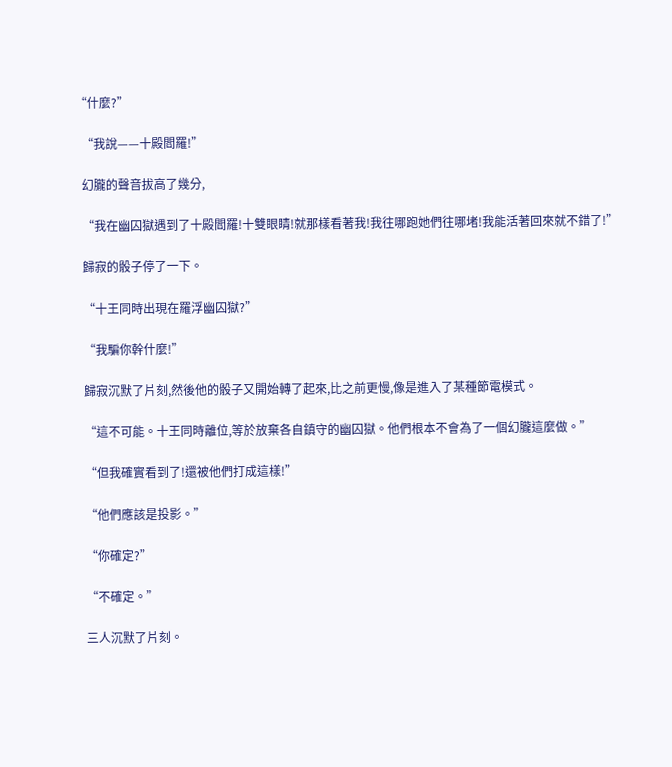“什麼?”

  “我說——十殿閻羅!”

  幻朧的聲音拔高了幾分,

  “我在幽囚獄遇到了十殿閻羅!十雙眼睛!就那樣看著我!我往哪跑她們往哪堵!我能活著回來就不錯了!”

  歸寂的骰子停了一下。

  “十王同時出現在羅浮幽囚獄?”

  “我騙你幹什麼!”

  歸寂沉默了片刻,然後他的骰子又開始轉了起來,比之前更慢,像是進入了某種節電模式。

  “這不可能。十王同時離位,等於放棄各自鎮守的幽囚獄。他們根本不會為了一個幻朧這麼做。”

  “但我確實看到了!還被他們打成這樣!”

  “他們應該是投影。”

  “你確定?”

  “不確定。”

  三人沉默了片刻。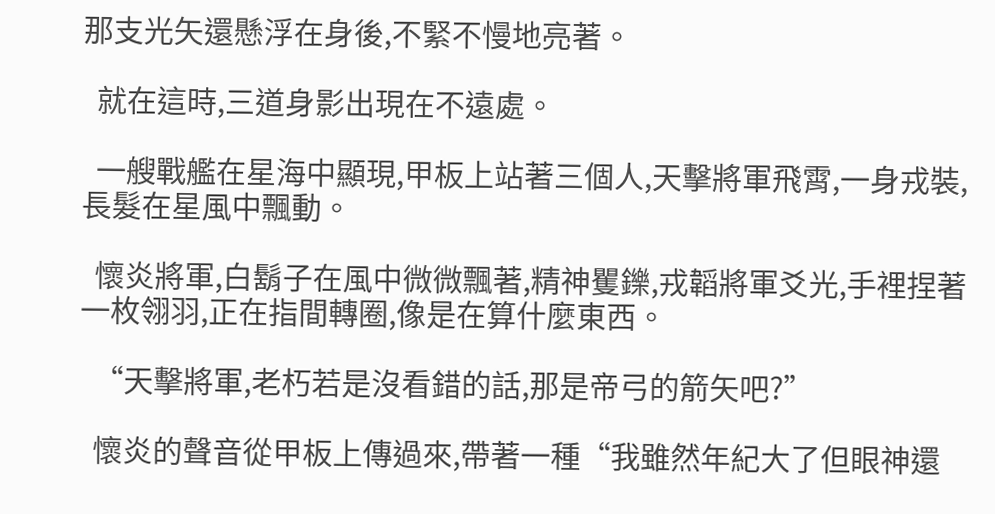那支光矢還懸浮在身後,不緊不慢地亮著。

  就在這時,三道身影出現在不遠處。

  一艘戰艦在星海中顯現,甲板上站著三個人,天擊將軍飛霄,一身戎裝,長髮在星風中飄動。

  懷炎將軍,白鬍子在風中微微飄著,精神矍鑠,戎韜將軍爻光,手裡捏著一枚翎羽,正在指間轉圈,像是在算什麼東西。

  “天擊將軍,老朽若是沒看錯的話,那是帝弓的箭矢吧?”

  懷炎的聲音從甲板上傳過來,帶著一種“我雖然年紀大了但眼神還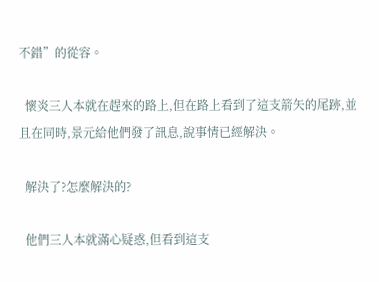不錯”的從容。

  懷炎三人本就在趕來的路上,但在路上看到了這支箭矢的尾跡,並且在同時,景元給他們發了訊息,說事情已經解決。

  解決了?怎麼解決的?

  他們三人本就滿心疑惑,但看到這支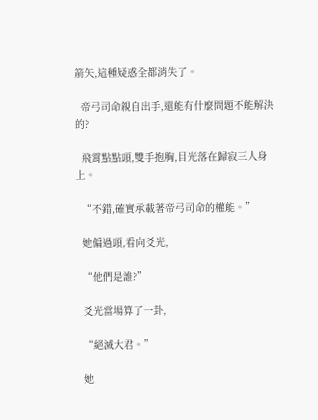箭矢,這種疑惑全都消失了。

  帝弓司命親自出手,還能有什麼問題不能解決的?

  飛霄點點頭,雙手抱胸,目光落在歸寂三人身上。

  “不錯,確實承載著帝弓司命的權能。”

  她偏過頭,看向爻光,

  “他們是誰?”

  爻光當場算了一卦,

  “絕滅大君。”

  她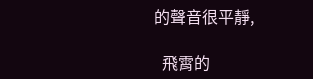的聲音很平靜,

  飛霄的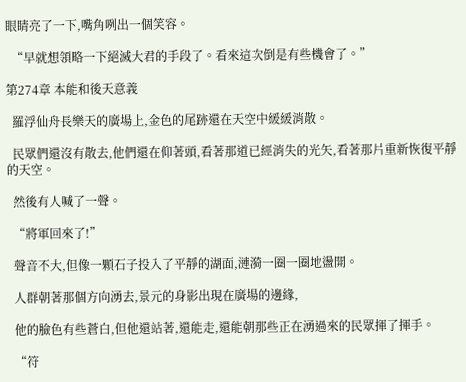眼睛亮了一下,嘴角咧出一個笑容。

  “早就想領略一下絕滅大君的手段了。看來這次倒是有些機會了。”

第274章 本能和後天意義

  羅浮仙舟長樂天的廣場上,金色的尾跡還在天空中緩緩消散。

  民眾們還沒有散去,他們還在仰著頭,看著那道已經消失的光矢,看著那片重新恢復平靜的天空。

  然後有人喊了一聲。

  “將軍回來了!”

  聲音不大,但像一顆石子投入了平靜的湖面,漣漪一圈一圈地盪開。

  人群朝著那個方向湧去,景元的身影出現在廣場的邊緣,

  他的臉色有些蒼白,但他還站著,還能走,還能朝那些正在湧過來的民眾揮了揮手。

  “符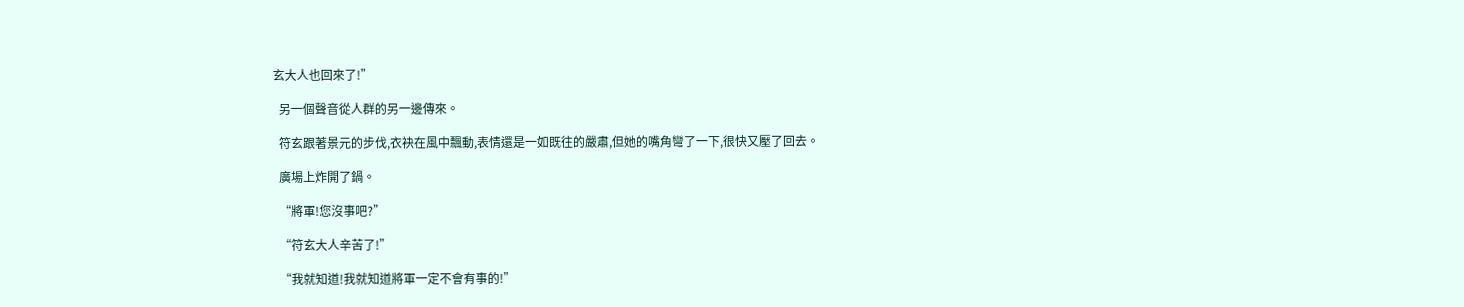玄大人也回來了!”

  另一個聲音從人群的另一邊傳來。

  符玄跟著景元的步伐,衣袂在風中飄動,表情還是一如既往的嚴肅,但她的嘴角彎了一下,很快又壓了回去。

  廣場上炸開了鍋。

  “將軍!您沒事吧?”

  “符玄大人辛苦了!”

  “我就知道!我就知道將軍一定不會有事的!”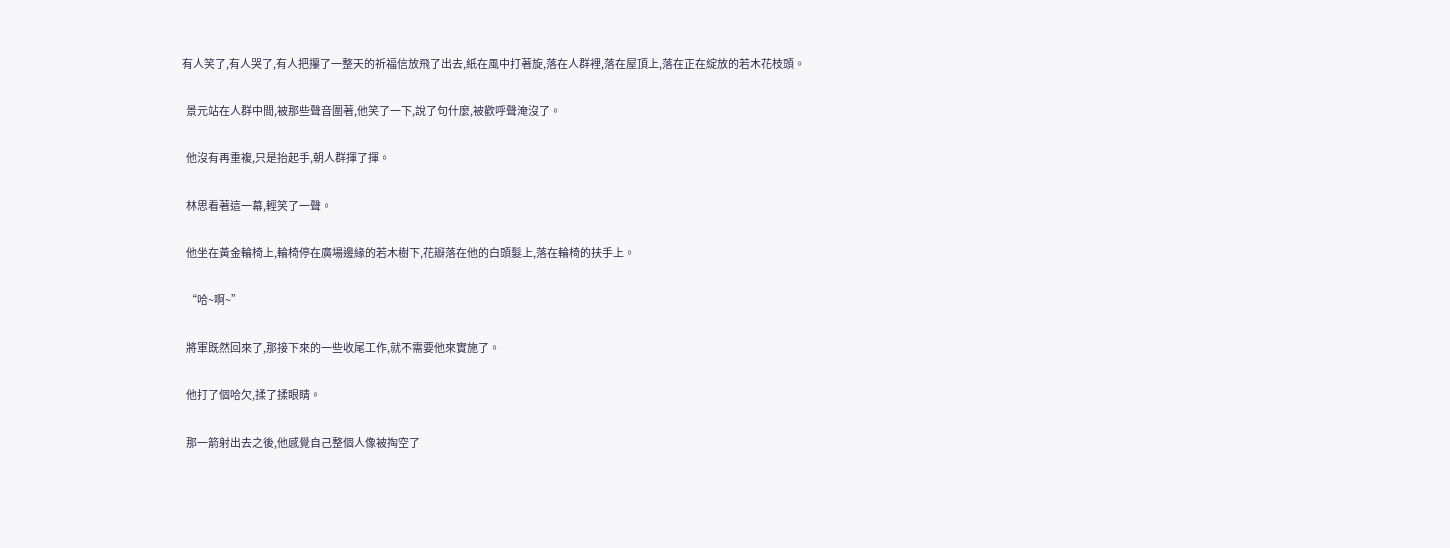有人笑了,有人哭了,有人把攥了一整天的祈福信放飛了出去,紙在風中打著旋,落在人群裡,落在屋頂上,落在正在綻放的若木花枝頭。

  景元站在人群中間,被那些聲音圍著,他笑了一下,說了句什麼,被歡呼聲淹沒了。

  他沒有再重複,只是抬起手,朝人群揮了揮。

  林思看著這一幕,輕笑了一聲。

  他坐在黃金輪椅上,輪椅停在廣場邊緣的若木樹下,花瓣落在他的白頭髮上,落在輪椅的扶手上。

  “哈~啊~”

  將軍既然回來了,那接下來的一些收尾工作,就不需要他來實施了。

  他打了個哈欠,揉了揉眼睛。

  那一箭射出去之後,他感覺自己整個人像被掏空了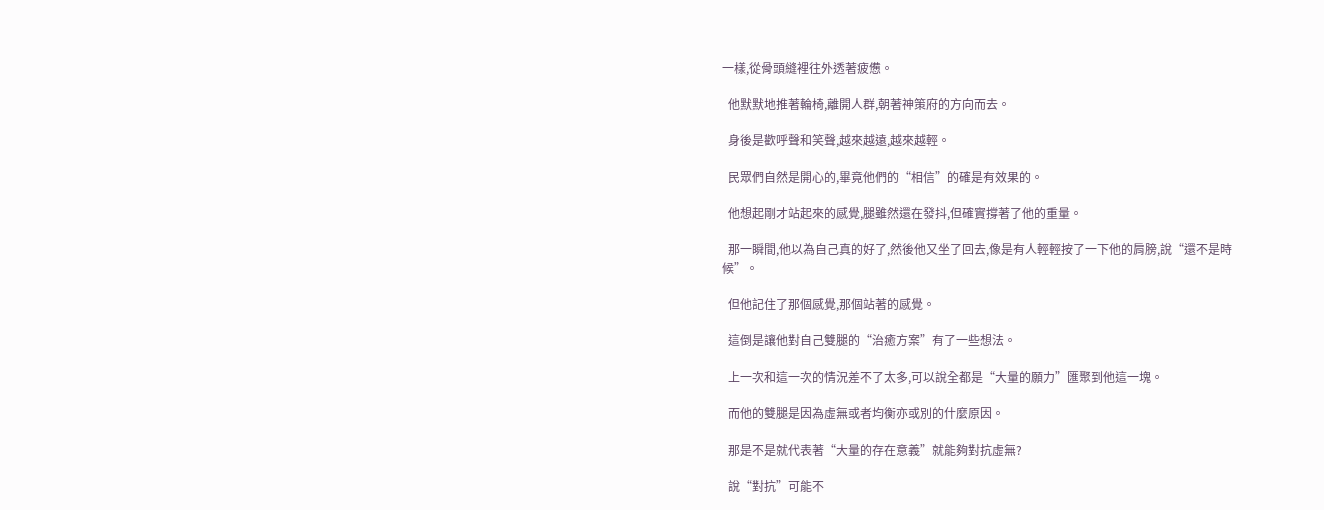一樣,從骨頭縫裡往外透著疲憊。

  他默默地推著輪椅,離開人群,朝著神策府的方向而去。

  身後是歡呼聲和笑聲,越來越遠,越來越輕。

  民眾們自然是開心的,畢竟他們的“相信”的確是有效果的。

  他想起剛才站起來的感覺,腿雖然還在發抖,但確實撐著了他的重量。

  那一瞬間,他以為自己真的好了,然後他又坐了回去,像是有人輕輕按了一下他的肩膀,說“還不是時候”。

  但他記住了那個感覺,那個站著的感覺。

  這倒是讓他對自己雙腿的“治癒方案”有了一些想法。

  上一次和這一次的情況差不了太多,可以說全都是“大量的願力”匯聚到他這一塊。

  而他的雙腿是因為虛無或者均衡亦或別的什麼原因。

  那是不是就代表著“大量的存在意義”就能夠對抗虛無?

  說“對抗”可能不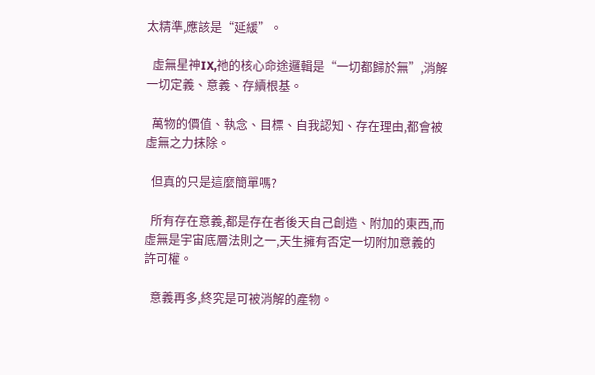太精準,應該是“延緩”。

  虛無星神IX,祂的核心命途邏輯是“一切都歸於無”,消解一切定義、意義、存續根基。

  萬物的價值、執念、目標、自我認知、存在理由,都會被虛無之力抹除。

  但真的只是這麼簡單嗎?

  所有存在意義,都是存在者後天自己創造、附加的東西,而虛無是宇宙底層法則之一,天生擁有否定一切附加意義的許可權。

  意義再多,終究是可被消解的產物。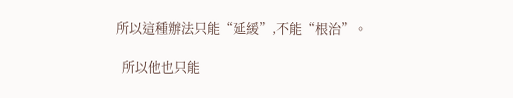所以這種辦法只能“延緩”,不能“根治”。

  所以他也只能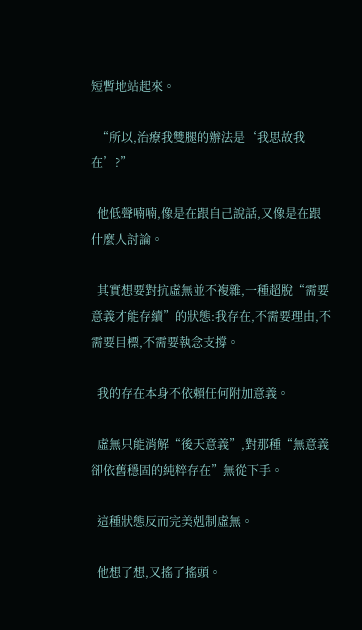短暫地站起來。

  “所以,治療我雙腿的辦法是‘我思故我在’?”

  他低聲喃喃,像是在跟自己說話,又像是在跟什麼人討論。

  其實想要對抗虛無並不複雜,一種超脫“需要意義才能存續”的狀態:我存在,不需要理由,不需要目標,不需要執念支撐。

  我的存在本身不依賴任何附加意義。

  虛無只能消解“後天意義”,對那種“無意義卻依舊穩固的純粹存在”無從下手。

  這種狀態反而完美剋制虛無。

  他想了想,又搖了搖頭。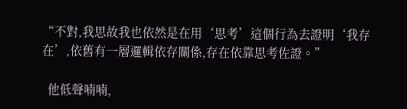“不對,我思故我也依然是在用‘思考’這個行為去證明‘我存在’,依舊有一層邏輯依存關係,存在依靠思考佐證。”

  他低聲喃喃,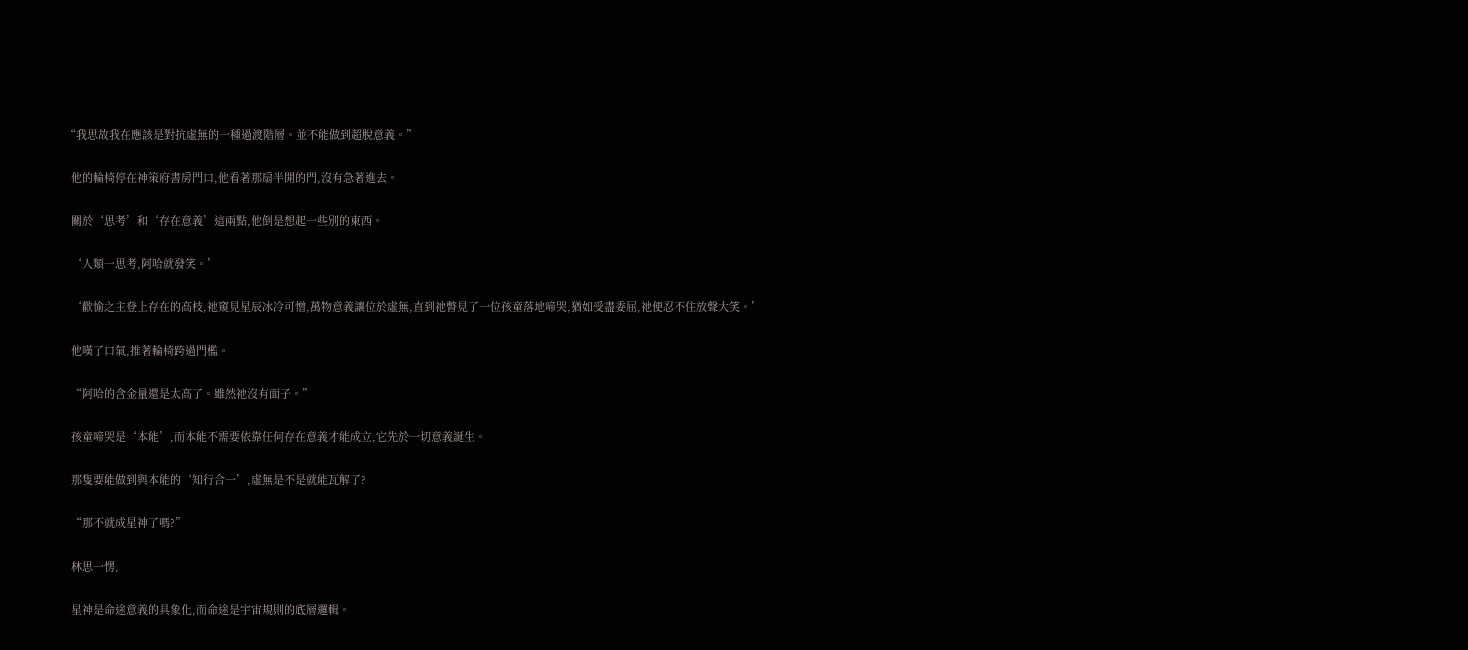“我思故我在應該是對抗虛無的一種過渡階層。並不能做到超脫意義。”

  他的輪椅停在神策府書房門口,他看著那扇半開的門,沒有急著進去。

  關於‘思考’和‘存在意義’這兩點,他倒是想起一些別的東西。

  ‘人類一思考,阿哈就發笑。’

  ‘歡愉之主登上存在的高枝,祂窺見星辰冰冷可憎,萬物意義讓位於虛無,直到祂瞥見了一位孩童落地啼哭,猶如受盡委屈,祂便忍不住放聲大笑。’

  他嘆了口氣,推著輪椅跨過門檻。

  “阿哈的含金量還是太高了。雖然祂沒有面子。”

  孩童啼哭是‘本能’,而本能不需要依靠任何存在意義才能成立,它先於一切意義誕生。

  那隻要能做到與本能的‘知行合一’,虛無是不是就能瓦解了?

  “那不就成星神了嗎?”

  林思一愣,

  星神是命途意義的具象化,而命途是宇宙規則的底層邏輯。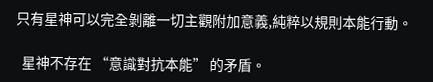只有星神可以完全剝離一切主觀附加意義,純粹以規則本能行動。

  星神不存在 “意識對抗本能” 的矛盾。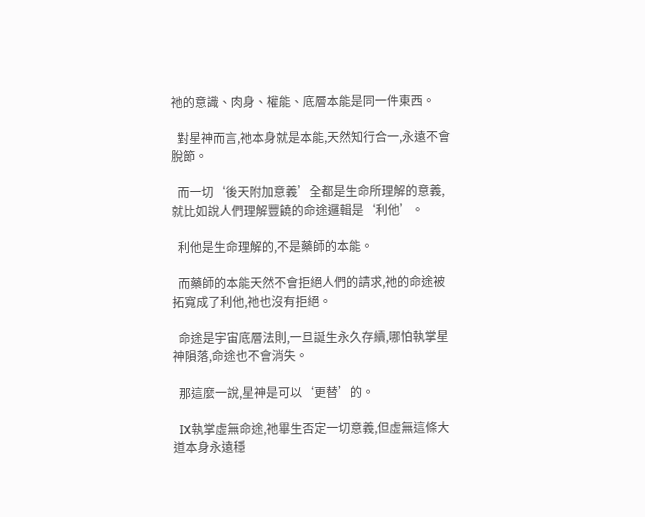祂的意識、肉身、權能、底層本能是同一件東西。

  對星神而言,祂本身就是本能,天然知行合一,永遠不會脫節。

  而一切‘後天附加意義’全都是生命所理解的意義,就比如說人們理解豐饒的命途邏輯是‘利他’。

  利他是生命理解的,不是藥師的本能。

  而藥師的本能天然不會拒絕人們的請求,祂的命途被拓寬成了利他,祂也沒有拒絕。

  命途是宇宙底層法則,一旦誕生永久存續,哪怕執掌星神隕落,命途也不會消失。

  那這麼一說,星神是可以‘更替’的。

  IX執掌虛無命途,祂畢生否定一切意義,但虛無這條大道本身永遠穩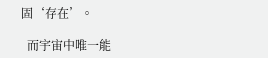固‘存在’。

  而宇宙中唯一能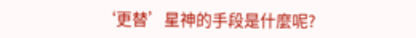‘更替’星神的手段是什麼呢?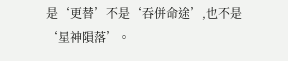是‘更替’不是‘吞併命途’,也不是‘星神隕落’。